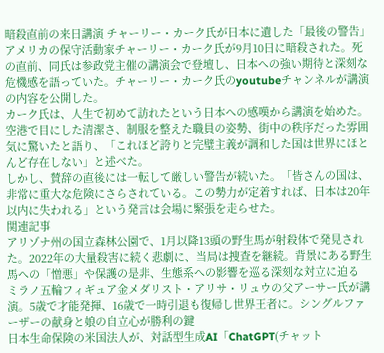暗殺直前の来日講演 チャーリー・カーク氏が日本に遺した「最後の警告」
アメリカの保守活動家チャーリー・カーク氏が9月10日に暗殺された。死の直前、同氏は参政党主催の講演会で登壇し、日本への強い期待と深刻な危機感を語っていた。チャーリー・カーク氏のyoutubeチャンネルが講演の内容を公開した。
カーク氏は、人生で初めて訪れたという日本への感嘆から講演を始めた。空港で目にした清潔さ、制服を整えた職員の姿勢、街中の秩序だった雰囲気に驚いたと語り、「これほど誇りと完璧主義が調和した国は世界にほとんど存在しない」と述べた。
しかし、賛辞の直後には一転して厳しい警告が続いた。「皆さんの国は、非常に重大な危険にさらされている。この勢力が定着すれば、日本は20年以内に失われる」という発言は会場に緊張を走らせた。
関連記事
アリゾナ州の国立森林公園で、1月以降13頭の野生馬が射殺体で発見された。2022年の大量殺害に続く悲劇に、当局は捜査を継続。背景にある野生馬への「憎悪」や保護の是非、生態系への影響を巡る深刻な対立に迫る
ミラノ五輪フィギュア金メダリスト・アリサ・リュウの父アーサー氏が講演。5歳で才能発揮、16歳で一時引退も復帰し世界王者に。シングルファーザーの献身と娘の自立心が勝利の鍵
日本生命保険の米国法人が、対話型生成AI「ChatGPT(チャット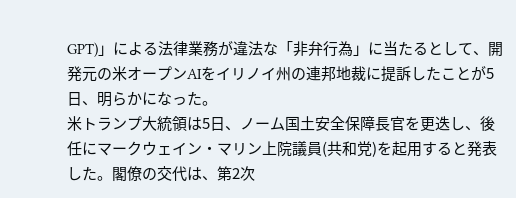GPT)」による法律業務が違法な「非弁行為」に当たるとして、開発元の米オープンAIをイリノイ州の連邦地裁に提訴したことが5日、明らかになった。
米トランプ大統領は5日、ノーム国土安全保障長官を更迭し、後任にマークウェイン・マリン上院議員(共和党)を起用すると発表した。閣僚の交代は、第2次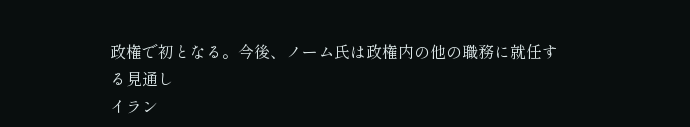政権で初となる。今後、ノーム氏は政権内の他の職務に就任する見通し
イラン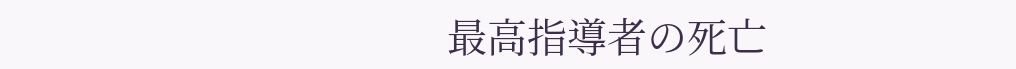最高指導者の死亡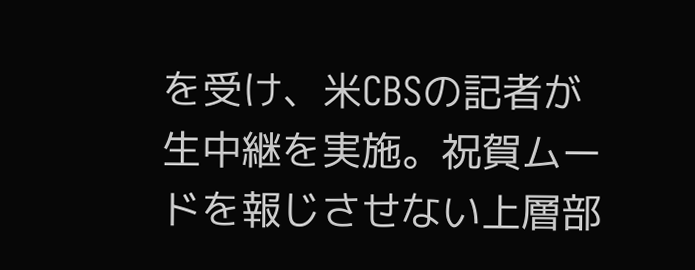を受け、米CBSの記者が生中継を実施。祝賀ムードを報じさせない上層部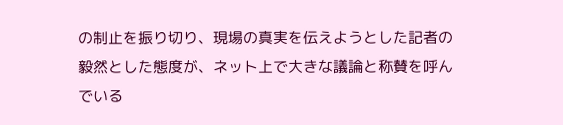の制止を振り切り、現場の真実を伝えようとした記者の毅然とした態度が、ネット上で大きな議論と称賛を呼んでいる